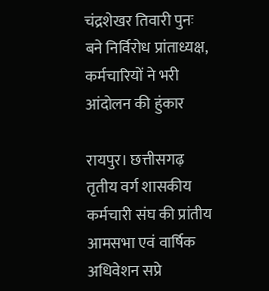चंद्रशेखर तिवारी पुनः बने निर्विरोध प्रांताध्यक्ष, कर्मचारियों ने भरी आंदोलन की हुंकार

रायपुर। छत्तीसगढ़ तृतीय वर्ग शासकीय कर्मचारी संघ की प्रांतीय आमसभा एवं वार्षिक अधिवेशन सप्रे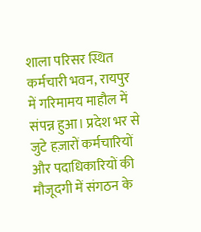शाला परिसर स्थित कर्मचारी भवन, रायपुर में गरिमामय माहौल में संपन्न हुआ। प्रदेश भर से जुटे हज़ारों कर्मचारियों और पदाधिकारियों की मौजूदगी में संगठन के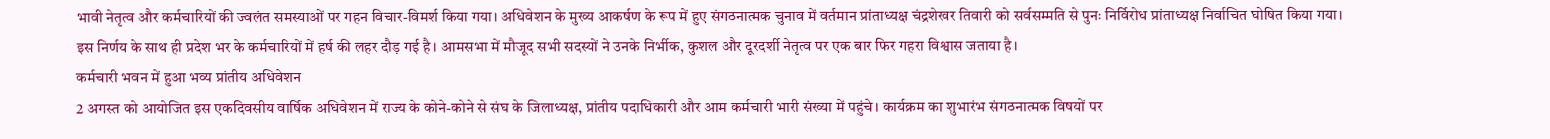भावी नेतृत्व और कर्मचारियों की ज्वलंत समस्याओं पर गहन विचार-विमर्श किया गया। अधिवेशन के मुख्य आकर्षण के रूप में हुए संगठनात्मक चुनाव में वर्तमान प्रांताध्यक्ष चंद्रशेखर तिवारी को सर्वसम्मति से पुनः निर्विरोध प्रांताध्यक्ष निर्वाचित घोषित किया गया।
इस निर्णय के साथ ही प्रदेश भर के कर्मचारियों में हर्ष की लहर दौड़ गई है। आमसभा में मौजूद सभी सदस्यों ने उनके निर्भीक, कुशल और दूरदर्शी नेतृत्व पर एक बार फिर गहरा विश्वास जताया है।
कर्मचारी भवन में हुआ भव्य प्रांतीय अधिवेशन
2 अगस्त को आयोजित इस एकदिवसीय वार्षिक अधिवेशन में राज्य के कोने-कोने से संघ के जिलाध्यक्ष, प्रांतीय पदाधिकारी और आम कर्मचारी भारी संख्या में पहुंचे। कार्यक्रम का शुभारंभ संगठनात्मक विषयों पर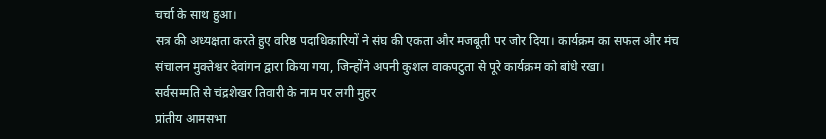चर्चा के साथ हुआ।
सत्र की अध्यक्षता करते हुए वरिष्ठ पदाधिकारियों ने संघ की एकता और मजबूती पर जोर दिया। कार्यक्रम का सफल और मंच संचालन मुक्तेश्वर देवांगन द्वारा किया गया, जिन्होंने अपनी कुशल वाकपटुता से पूरे कार्यक्रम को बांधे रखा।
सर्वसम्मति से चंद्रशेखर तिवारी के नाम पर लगी मुहर
प्रांतीय आमसभा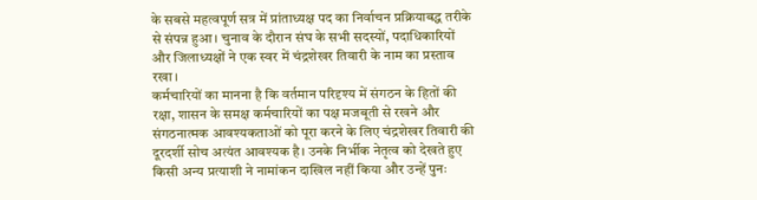के सबसे महत्वपूर्ण सत्र में प्रांताध्यक्ष पद का निर्वाचन प्रक्रियाबद्ध तरीके से संपन्न हुआ। चुनाव के दौरान संघ के सभी सदस्यों, पदाधिकारियों और जिलाध्यक्षों ने एक स्वर में चंद्रशेखर तिवारी के नाम का प्रस्ताव रखा।
कर्मचारियों का मानना है कि वर्तमान परिदृश्य में संगठन के हितों की रक्षा, शासन के समक्ष कर्मचारियों का पक्ष मजबूती से रखने और संगठनात्मक आवश्यकताओं को पूरा करने के लिए चंद्रशेखर तिवारी की दूरदर्शी सोच अत्यंत आवश्यक है। उनके निर्भीक नेतृत्व को देखते हुए किसी अन्य प्रत्याशी ने नामांकन दाखिल नहीं किया और उन्हें पुनः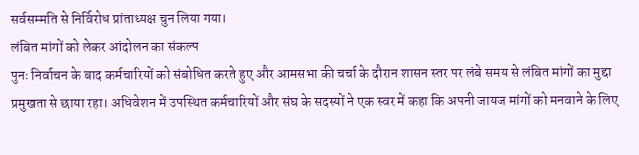सर्वसम्मति से निर्विरोध प्रांताध्यक्ष चुन लिया गया।
लंबित मांगों को लेकर आंदोलन का संकल्प
पुनः निर्वाचन के बाद कर्मचारियों को संबोधित करते हुए और आमसभा की चर्चा के दौरान शासन स्तर पर लंबे समय से लंबित मांगों का मुद्दा प्रमुखता से छाया रहा। अधिवेशन में उपस्थित कर्मचारियों और संघ के सदस्यों ने एक स्वर में कहा कि अपनी जायज मांगों को मनवाने के लिए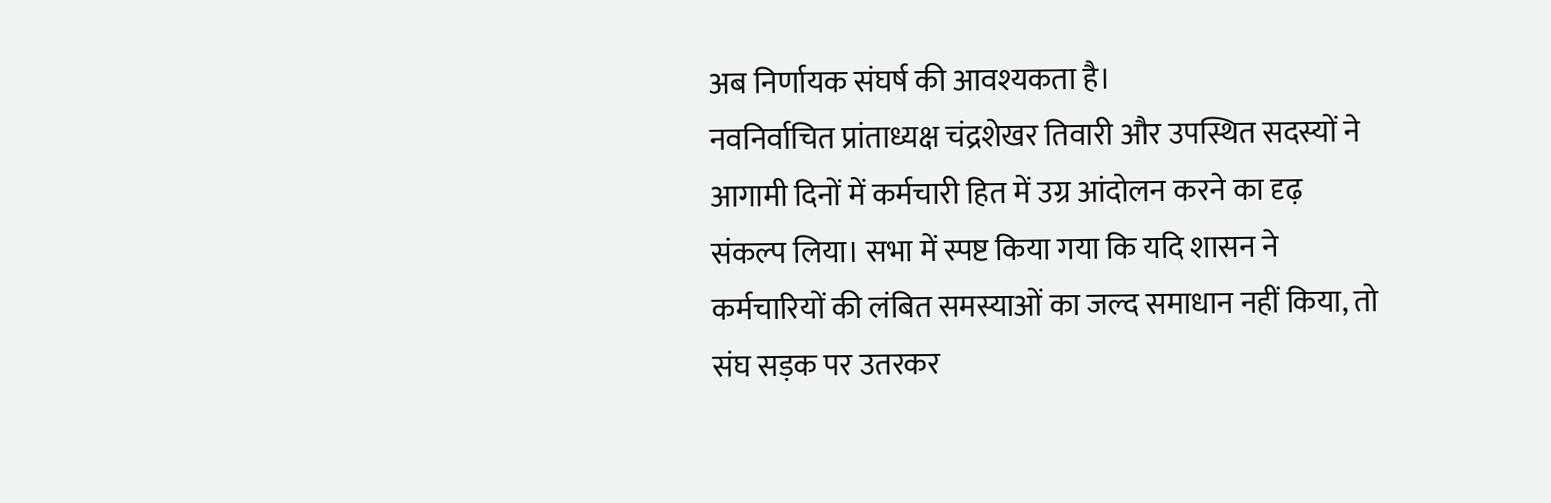अब निर्णायक संघर्ष की आवश्यकता है।
नवनिर्वाचित प्रांताध्यक्ष चंद्रशेखर तिवारी और उपस्थित सदस्यों ने आगामी दिनों में कर्मचारी हित में उग्र आंदोलन करने का दृढ़ संकल्प लिया। सभा में स्पष्ट किया गया कि यदि शासन ने कर्मचारियों की लंबित समस्याओं का जल्द समाधान नहीं किया, तो संघ सड़क पर उतरकर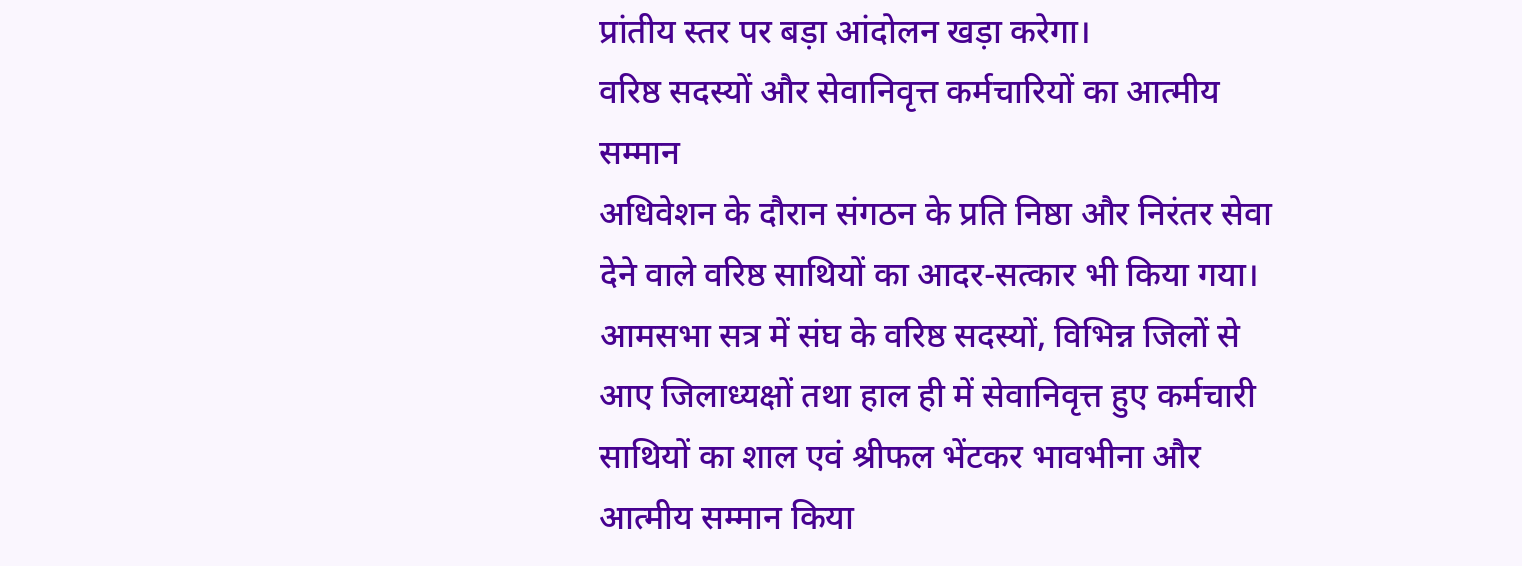प्रांतीय स्तर पर बड़ा आंदोलन खड़ा करेगा।
वरिष्ठ सदस्यों और सेवानिवृत्त कर्मचारियों का आत्मीय सम्मान
अधिवेशन के दौरान संगठन के प्रति निष्ठा और निरंतर सेवा देने वाले वरिष्ठ साथियों का आदर-सत्कार भी किया गया। आमसभा सत्र में संघ के वरिष्ठ सदस्यों, विभिन्न जिलों से आए जिलाध्यक्षों तथा हाल ही में सेवानिवृत्त हुए कर्मचारी साथियों का शाल एवं श्रीफल भेंटकर भावभीना और आत्मीय सम्मान किया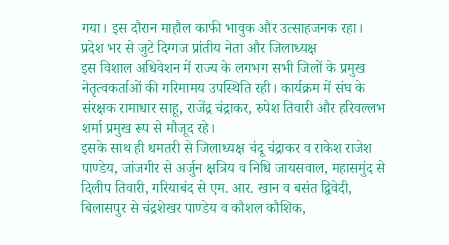गया। इस दौरान माहौल काफी भावुक और उत्साहजनक रहा।
प्रदेश भर से जुटे दिग्गज प्रांतीय नेता और जिलाध्यक्ष
इस विशाल अधिवेशन में राज्य के लगभग सभी जिलों के प्रमुख नेतृत्वकर्ताओं की गरिमामय उपस्थिति रही। कार्यक्रम में संघ के संरक्षक रामाधार साहू, राजेंद्र चंद्राकर, रुपेश तिवारी और हरिवल्लभ शर्मा प्रमुख रूप से मौजूद रहे।
इसके साथ ही धमतरी से जिलाध्यक्ष चंदू चंद्राकर व राकेश राजेश पाण्डेय, जांजगीर से अर्जुन क्षत्रिय व निधि जायसवाल, महासमुंद से दिलीप तिवारी, गरियाबंद से एम. आर. खान व बसंत द्विवेदी, बिलासपुर से चंद्रशेखर पाण्डेय व कौशल कौशिक,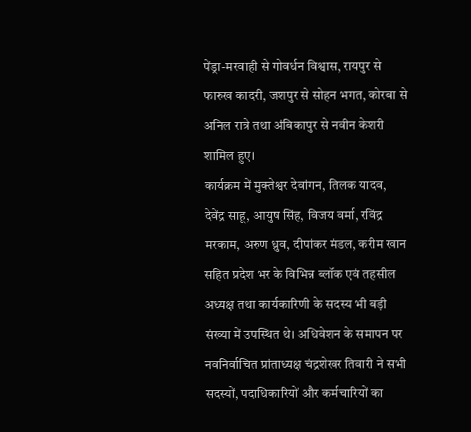पेंड्रा-मरवाही से गोवर्धन विश्वास, रायपुर से फारुख कादरी, जशपुर से सोहन भगत, कोरबा से अनिल रात्रे तथा अंबिकापुर से नवीन केशरी शामिल हुए।
कार्यक्रम में मुक्तेश्वर देवांगन, तिलक यादव, देवेंद्र साहू, आयुष सिंह, विजय वर्मा, रविंद्र मरकाम, अरुण ध्रुव, दीपांकर मंडल, करीम खान सहित प्रदेश भर के विभिन्न ब्लॉक एवं तहसील अध्यक्ष तथा कार्यकारिणी के सदस्य भी बड़ी संख्या में उपस्थित थे। अधिवेशन के समापन पर नवनिर्वाचित प्रांताध्यक्ष चंद्रशेखर तिवारी ने सभी सदस्यों, पदाधिकारियों और कर्मचारियों का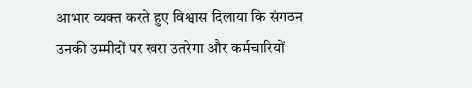आभार व्यक्त करते हुए विश्वास दिलाया कि संगठन उनकी उम्मीदों पर खरा उतरेगा और कर्मचारियों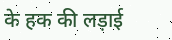के हक की लड़ाई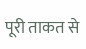पूरी ताकत से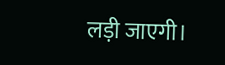लड़ी जाएगी।